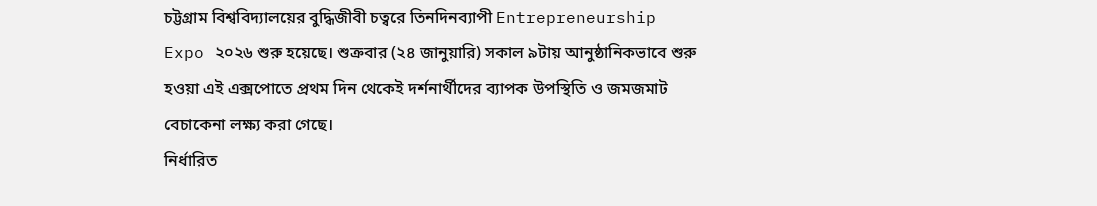চট্টগ্রাম বিশ্ববিদ্যালয়ের বুদ্ধিজীবী চত্বরে তিনদিনব্যাপী Entrepreneurship Expo ২০২৬ শুরু হয়েছে। শুক্রবার (২৪ জানুয়ারি) সকাল ৯টায় আনুষ্ঠানিকভাবে শুরু হওয়া এই এক্সপোতে প্রথম দিন থেকেই দর্শনার্থীদের ব্যাপক উপস্থিতি ও জমজমাট বেচাকেনা লক্ষ্য করা গেছে।
নির্ধারিত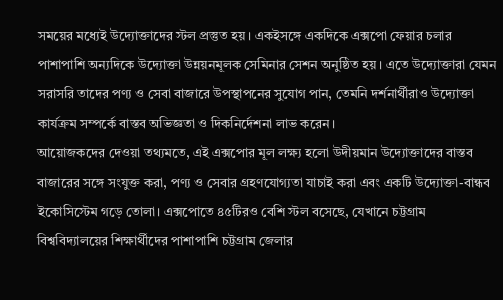সময়ের মধ্যেই উদ্যোক্তাদের স্টল প্রস্তুত হয়। একইসঙ্গে একদিকে এক্সপো ফেয়ার চলার পাশাপাশি অন্যদিকে উদ্যোক্তা উন্নয়নমূলক সেমিনার সেশন অনুষ্ঠিত হয়। এতে উদ্যোক্তারা যেমন সরাসরি তাদের পণ্য ও সেবা বাজারে উপস্থাপনের সুযোগ পান, তেমনি দর্শনার্থীরাও উদ্যোক্তা কার্যক্রম সম্পর্কে বাস্তব অভিজ্ঞতা ও দিকনির্দেশনা লাভ করেন।
আয়োজকদের দেওয়া তথ্যমতে, এই এক্সপোর মূল লক্ষ্য হলো উদীয়মান উদ্যোক্তাদের বাস্তব বাজারের সঙ্গে সংযুক্ত করা, পণ্য ও সেবার গ্রহণযোগ্যতা যাচাই করা এবং একটি উদ্যোক্তা-বান্ধব ইকোসিস্টেম গড়ে তোলা। এক্সপোতে ৪৫টিরও বেশি স্টল বসেছে, যেখানে চট্টগ্রাম বিশ্ববিদ্যালয়ের শিক্ষার্থীদের পাশাপাশি চট্টগ্রাম জেলার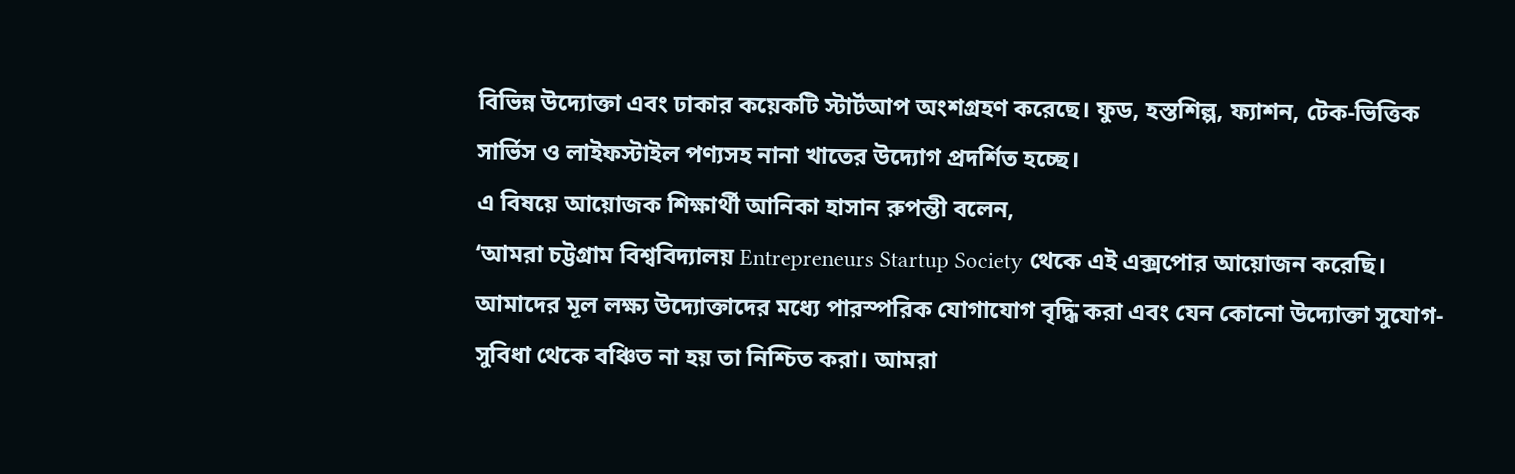বিভিন্ন উদ্যোক্তা এবং ঢাকার কয়েকটি স্টার্টআপ অংশগ্রহণ করেছে। ফুড, হস্তশিল্প, ফ্যাশন, টেক-ভিত্তিক সার্ভিস ও লাইফস্টাইল পণ্যসহ নানা খাতের উদ্যোগ প্রদর্শিত হচ্ছে।
এ বিষয়ে আয়োজক শিক্ষার্থী আনিকা হাসান রুপন্তী বলেন,
‘আমরা চট্টগ্রাম বিশ্ববিদ্যালয় Entrepreneurs Startup Society থেকে এই এক্সপোর আয়োজন করেছি। আমাদের মূল লক্ষ্য উদ্যোক্তাদের মধ্যে পারস্পরিক যোগাযোগ বৃদ্ধি করা এবং যেন কোনো উদ্যোক্তা সুযোগ-সুবিধা থেকে বঞ্চিত না হয় তা নিশ্চিত করা। আমরা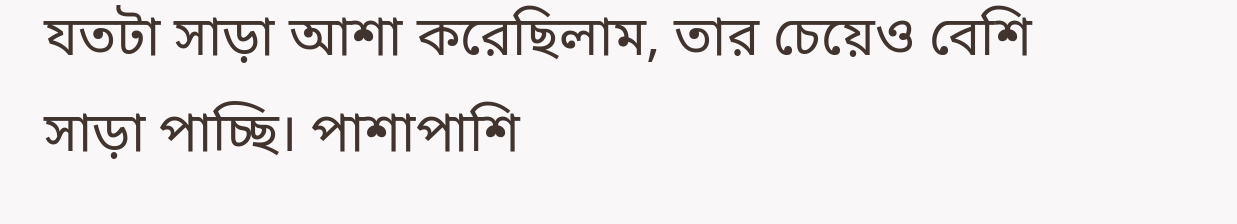যতটা সাড়া আশা করেছিলাম, তার চেয়েও বেশি সাড়া পাচ্ছি। পাশাপাশি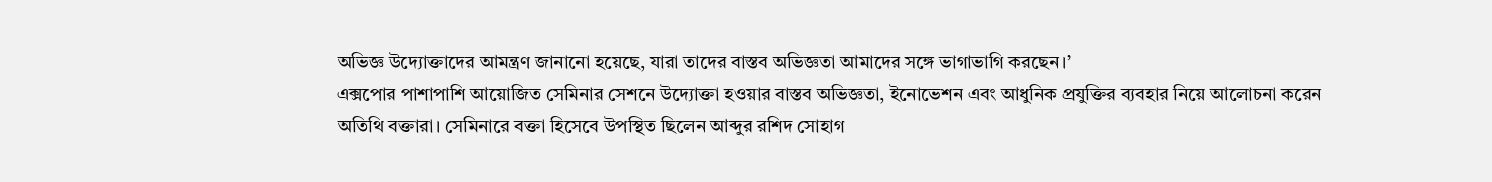অভিজ্ঞ উদ্যোক্তাদের আমন্ত্রণ জানানো হয়েছে, যারা তাদের বাস্তব অভিজ্ঞতা আমাদের সঙ্গে ভাগাভাগি করছেন।’
এক্সপোর পাশাপাশি আয়োজিত সেমিনার সেশনে উদ্যোক্তা হওয়ার বাস্তব অভিজ্ঞতা, ইনোভেশন এবং আধুনিক প্রযুক্তির ব্যবহার নিয়ে আলোচনা করেন অতিথি বক্তারা। সেমিনারে বক্তা হিসেবে উপস্থিত ছিলেন আব্দুর রশিদ সোহাগ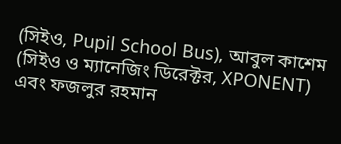(সিইও, Pupil School Bus), আবুল কাশেম (সিইও ও ম্যানেজিং ডিরেক্টর, XPONENT) এবং ফজলুর রহমান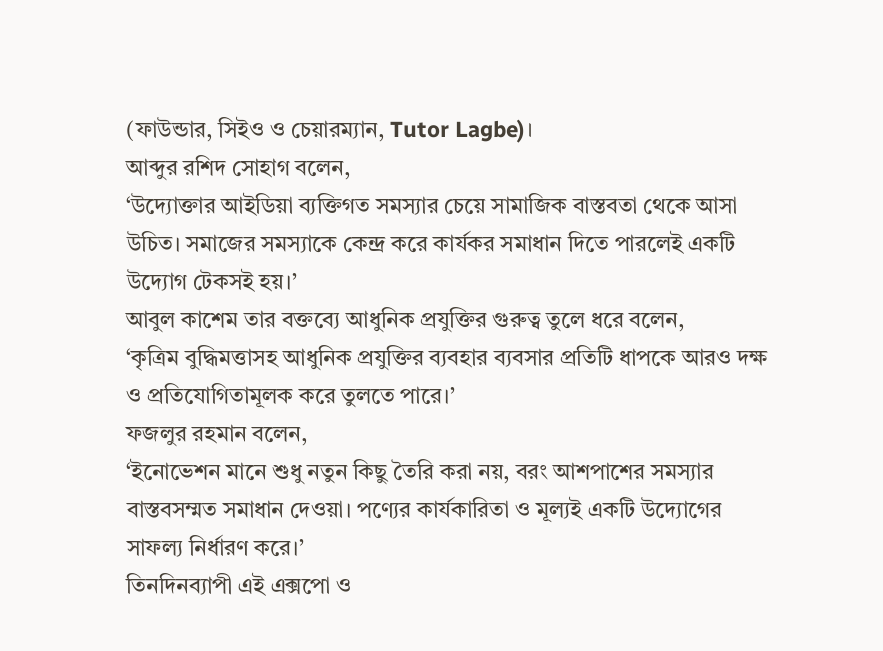(ফাউন্ডার, সিইও ও চেয়ারম্যান, Tutor Lagbe)।
আব্দুর রশিদ সোহাগ বলেন,
‘উদ্যোক্তার আইডিয়া ব্যক্তিগত সমস্যার চেয়ে সামাজিক বাস্তবতা থেকে আসা উচিত। সমাজের সমস্যাকে কেন্দ্র করে কার্যকর সমাধান দিতে পারলেই একটি উদ্যোগ টেকসই হয়।’
আবুল কাশেম তার বক্তব্যে আধুনিক প্রযুক্তির গুরুত্ব তুলে ধরে বলেন,
‘কৃত্রিম বুদ্ধিমত্তাসহ আধুনিক প্রযুক্তির ব্যবহার ব্যবসার প্রতিটি ধাপকে আরও দক্ষ ও প্রতিযোগিতামূলক করে তুলতে পারে।’
ফজলুর রহমান বলেন,
‘ইনোভেশন মানে শুধু নতুন কিছু তৈরি করা নয়, বরং আশপাশের সমস্যার বাস্তবসম্মত সমাধান দেওয়া। পণ্যের কার্যকারিতা ও মূল্যই একটি উদ্যোগের সাফল্য নির্ধারণ করে।’
তিনদিনব্যাপী এই এক্সপো ও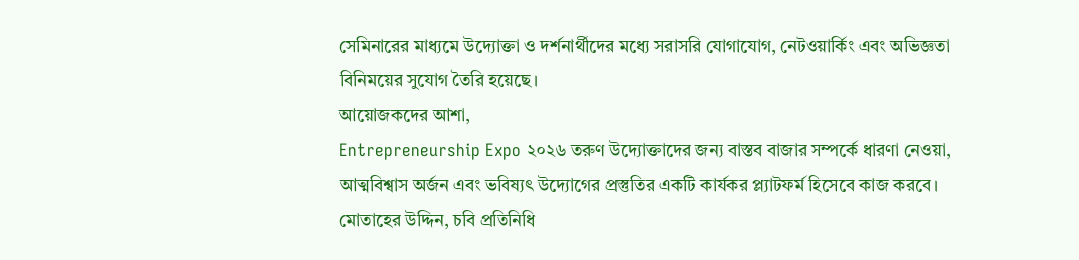সেমিনারের মাধ্যমে উদ্যোক্তা ও দর্শনার্থীদের মধ্যে সরাসরি যোগাযোগ, নেটওয়ার্কিং এবং অভিজ্ঞতা বিনিময়ের সুযোগ তৈরি হয়েছে।
আয়োজকদের আশা,
Entrepreneurship Expo ২০২৬ তরুণ উদ্যোক্তাদের জন্য বাস্তব বাজার সম্পর্কে ধারণা নেওয়া, আত্মবিশ্বাস অর্জন এবং ভবিষ্যৎ উদ্যোগের প্রস্তুতির একটি কার্যকর প্ল্যাটফর্ম হিসেবে কাজ করবে।
মোতাহের উদ্দিন, চবি প্রতিনিধি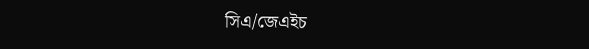সিএ/জেএইচ